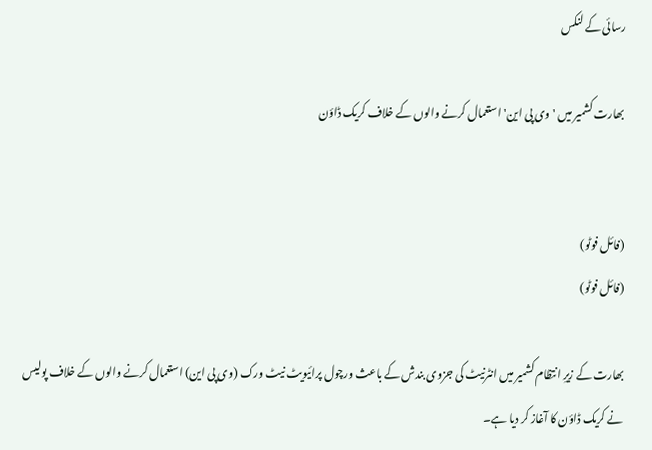رسائی کے لنکس

بھارت کشمیر میں 'وی پی این' استعمال کرنے والوں کے خلاف کریک ڈاؤن


(فائل فوٹو)
(فائل فوٹو)

بھارت کے زیرِ انتظام کشمیر میں انٹرنیٹ کی جزوی بندش کے باعث ورچول پرائیویٹ نیٹ ورک (وی پی این) استعمال کرنے والوں کے خلاف پولیس نے کریک ڈاؤن کا آغاز کر دیا ہے۔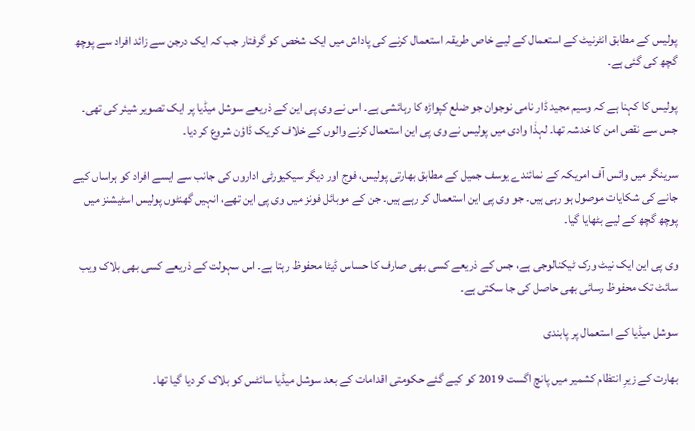پولیس کے مطابق انٹرنیٹ کے استعمال کے لیے خاص طریقہ استعمال کرنے کی پاداش میں ایک شخص کو گرفتار جب کہ ایک درجن سے زائد افراد سے پوچھ گچھ کی گئی ہے۔

پولیس کا کہنا ہے کہ وسیم مجید ڈار نامی نوجوان جو ضلع کپواڑہ کا رہائشی ہے۔ اس نے وی پی این کے ذریعے سوشل میڈیا پر ایک تصویر شیئر کی تھی۔ جس سے نقص امن کا خدشہ تھا۔ لہذٰا وادی میں پولیس نے وی پی این استعمال کرنے والوں کے خلاف کریک ڈاؤن شروع کر دیا۔

سرینگر میں وائس آف امریکہ کے نمائندے یوسف جمیل کے مطابق بھارتی پولیس، فوج اور دیگر سیکیورٹی اداروں کی جانب سے ایسے افراد کو ہراساں کیے جانے کی شکایات موصول ہو رہی ہیں۔ جو وی پی این استعمال کر رہے ہیں۔ جن کے موبائل فونز میں وی پی این تھے، انہیں گھنٹوں پولیس اسٹیشنز میں پوچھ گچھ کے لیے بٹھایا گیا۔

وی پی این ایک نیٹ ورک ٹیکنالوجی ہے، جس کے ذریعے کسی بھی صارف کا حساس ڈیٹا محفوظ رہتا ہے۔ اس سہولت کے ذریعے کسی بھی بلاک ویب سائٹ تک محفوظ رسائی بھی حاصل کی جا سکتی ہے۔

سوشل میڈیا کے استعمال پر پابندی

بھارت کے زیرِ انتظام کشمیر میں پانچ اگست 2019 کو کیے گئے حکومتی اقدامات کے بعد سوشل میڈیا سائٹس کو بلاک کر دیا گیا تھا۔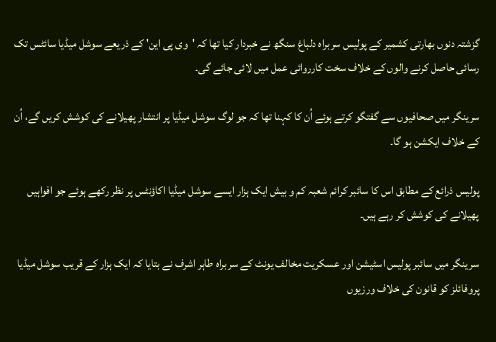گزشتہ دنوں بھارتی کشمیر کے پولیس سربراہ دلباغ سنگھ نے خبردار کیا تھا کہ 'وی پی این' کے ذریعے سوشل میڈیا سائٹس تک رسائی حاصل کرنے والوں کے خلاف سخت کارروائی عمل میں لائی جائے گی۔

سرینگر میں صحافیوں سے گفتگو کرتے ہوئے اُن کا کہنا تھا کہ جو لوگ سوشل میڈیا پر انتشار پھیلانے کی کوشش کریں گے، اُن کے خلاف ایکشن ہو گا۔

پولیس ذرائع کے مطابق اس کا سائبر کرائم شعبہ کم و بیش ایک ہزار ایسے سوشل میڈیا اکاؤنٹس پر نظر رکھے ہوئے جو افواہیں پھیلانے کی کوشش کر رہے ہیں۔

سرینگر میں سائبر پولیس اسٹیشن اور عسکریت مخالف یونٹ کے سربراہ طاہر اشرف نے بتایا کہ ایک ہزار کے قریب سوشل میڈیا پروفائلز کو قانون کی خلاف ورزیوں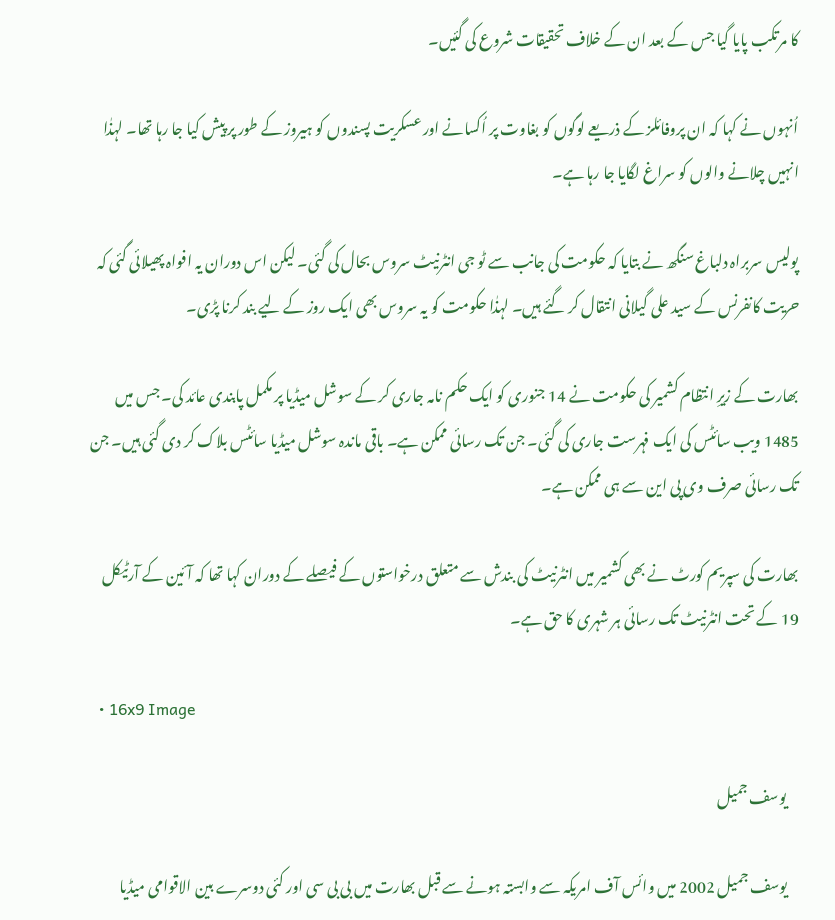کا مرتکب پایا گیا جس کے بعد ان کے خلاف تحقیقات شروع کی گئیں۔

اُنہوں نے کہا کہ ان پروفائلز کے ذریعے لوگوں کو بغاوت پر اُکسانے اور عسکریت پسندوں کو ہیروز کے طور پر پیش کیا جا رہا تھا۔ لہذٰا انہیں چلانے والوں کو سراغ لگایا جا رہا ہے۔

پولیس سربراہ دلباغ سنگھ نے بتایا کہ حکومت کی جانب سے ٹو جی انٹرنیٹ سروس بحال کی گئی۔ لیکن اس دوران یہ افواہ پھیلائی گئی کہ حریت کانفرنس کے سید علی گیلانی انتقال کر گئے ہیں۔ لہذٰا حکومت کو یہ سروس بھی ایک روز کے لیے بند کرنا پڑی۔

بھارت کے زیرِ انتظام کشمیر کی حکومت نے 14 جنوری کو ایک حکم نامہ جاری کر کے سوشل میڈیا پر مکمل پابندی عائد کی۔ جس میں 1485 ویب سائٹس کی ایک فہرست جاری کی گئی۔ جن تک رسائی ممکن ہے۔ باقی ماندہ سوشل میڈیا سائٹس بلاک کر دی گئی ہیں۔ جن تک رسائی صرف وی پی این سے ہی ممکن ہے۔

بھارت کی سپریم کورٹ نے بھی کشمیر میں انٹرنیٹ کی بندش سے متعلق درخواستوں کے فیصلے کے دوران کہا تھا کہ آئین کے آرٹیکل 19 کے تحت انٹرنیٹ تک رسائی ہر شہری کا حق ہے۔

  • 16x9 Image

    یوسف جمیل

    یوسف جمیل 2002 میں وائس آف امریکہ سے وابستہ ہونے سے قبل بھارت میں بی بی سی اور کئی دوسرے بین الاقوامی میڈیا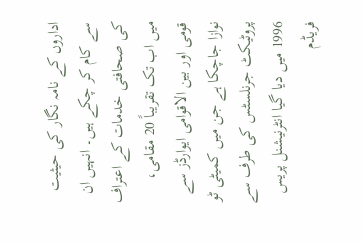اداروں کے نامہ نگار کی حیثیت سے کام کر چکے ہیں۔ انہیں ان کی صحافتی خدمات کے اعتراف میں اب تک تقریباً 20 مقامی، قومی اور بین الاقوامی ایوارڈز سے نوازا جاچکا ہے جن میں کمیٹی ٹو پروٹیکٹ جرنلسٹس کی طرف سے 1996 میں دیا گیا انٹرنیشنل پریس فریڈم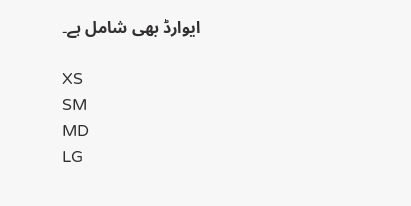ایوارڈ بھی شامل ہے۔

XS
SM
MD
LG